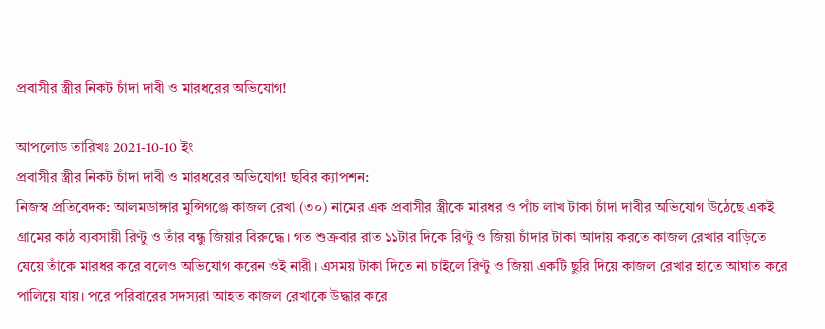প্রবাসীর স্ত্রীর নিকট চাঁদা দাবী ও মারধরের অভিযোগ!

আপলোড তারিখঃ 2021-10-10 ইং
প্রবাসীর স্ত্রীর নিকট চাঁদা দাবী ও মারধরের অভিযোগ! ছবির ক্যাপশন:
নিজস্ব প্রতিবেদক: আলমডাঙ্গার মুন্সিগঞ্জে কাজল রেখা (৩০) নামের এক প্রবাসীর স্ত্রীকে মারধর ও পাঁচ লাখ টাকা চাঁদা দাবীর অভিযোগ উঠেছে একই গ্রামের কাঠ ব্যবসায়ী রিণ্টু ও তাঁর বন্ধু জিয়ার বিরুদ্ধে। গত শুক্রবার রাত ১১টার দিকে রিণ্টু ও জিয়া চাঁদার টাকা আদায় করতে কাজল রেখার বাড়িতে যেয়ে তাঁকে মারধর করে বলেও অভিযোগ করেন ওই নারী। এসময় টাকা দিতে না চাইলে রিণ্টু ও জিয়া একটি ছুরি দিয়ে কাজল রেখার হাতে আঘাত করে পালিয়ে যায়। পরে পরিবারের সদস্যরা আহত কাজল রেখাকে উদ্ধার করে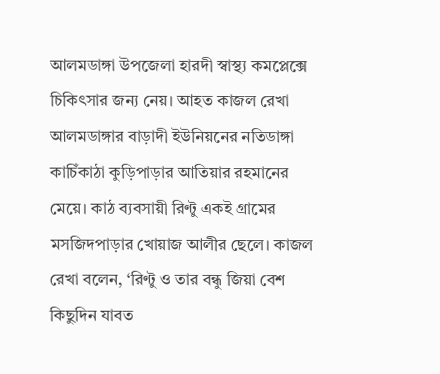আলমডাঙ্গা উপজেলা হারদী স্বাস্থ্য কমপ্লেক্সে চিকিৎসার জন্য নেয়। আহত কাজল রেখা আলমডাঙ্গার বাড়াদী ইউনিয়নের নতিডাঙ্গা কাচিঁকাঠা কুড়িপাড়ার আতিয়ার রহমানের মেয়ে। কাঠ ব্যবসায়ী রিণ্টু একই গ্রামের মসজিদপাড়ার খোয়াজ আলীর ছেলে। কাজল রেখা বলেন, ‘রিণ্টু ও তার বন্ধু জিয়া বেশ কিছুদিন যাবত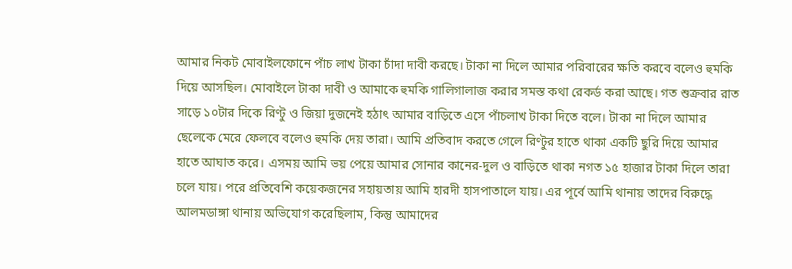আমার নিকট মোবাইলফোনে পাঁচ লাখ টাকা চাঁদা দাবী করছে। টাকা না দিলে আমার পরিবারের ক্ষতি করবে বলেও হুমকি দিয়ে আসছিল। মোবাইলে টাকা দাবী ও আমাকে হুমকি গালিগালাজ করার সমস্ত কথা রেকর্ড করা আছে। গত শুক্রবার রাত সাড়ে ১০টার দিকে রিণ্টু ও জিয়া দুজনেই হঠাৎ আমার বাড়িতে এসে পাঁচলাখ টাকা দিতে বলে। টাকা না দিলে আমার ছেলেকে মেরে ফেলবে বলেও হুমকি দেয় তারা। আমি প্রতিবাদ করতে গেলে রিণ্টুর হাতে থাকা একটি ছুরি দিয়ে আমার হাতে আঘাত করে। এসময় আমি ভয় পেয়ে আমার সোনার কানের-দুল ও বাড়িতে থাকা নগত ১৫ হাজার টাকা দিলে তারা চলে যায়। পরে প্রতিবেশি কয়েকজনের সহায়তায় আমি হারদী হাসপাতালে যায়। এর পূর্বে আমি থানায় তাদের বিরুদ্ধে আলমডাঙ্গা থানায় অভিযোগ করেছিলাম, কিন্তু আমাদের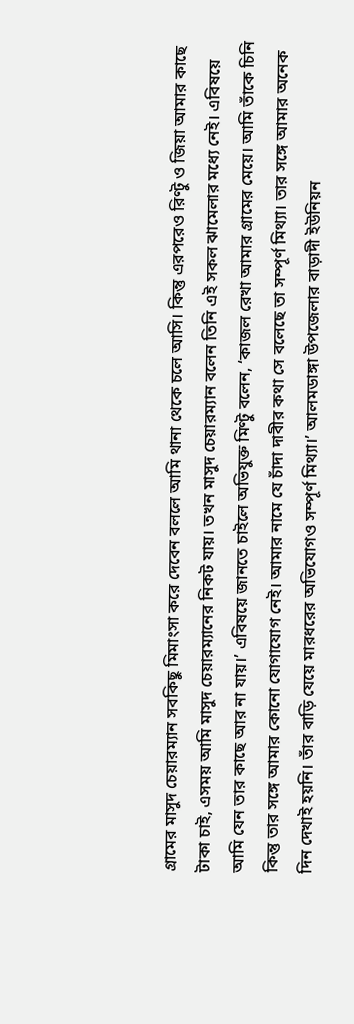গ্রামের মাসুদ চেয়ারম্যান সবকিছু মিমাংসা করে দেবেন বললে আমি থানা থেকে চলে আসি। কিন্তু এরপরেও রিণ্টু ও জিয়া আমার কাছে টাকা চাই, এসময় আমি মাসুদ চেয়ারম্যানের নিকট যায়। তখন মাসুদ চেয়ারম্যান বলেন তিনি এই সকল ঝামেলার মধ্যে নেই। এবিষয়ে আমি যেন তার কাছে আর না যায়।’ এবিষয়ে জানতে চাইলে অভিযুক্ত মিণ্টু বলেন, ‘কাজল রেখা আমার গ্রামের মেয়ে। আমি তাঁকে চিনি কিন্তু তার সঙ্গে আমার কোনো যোগাযোগ নেই। আমার নামে যে চাঁদা দাবীর কথা সে বলেছে তা সম্পূর্ণ মিথ্যা। তার সঙ্গে আমার অনেক দিন দেখাই হয়নি। তাঁর বাড়ি যেয়ে মারধরের অভিযোগও সম্পূর্ণ মিথ্যা।’ আলমডাঙ্গা উপজেলার বাড়াদী ইউনিয়ন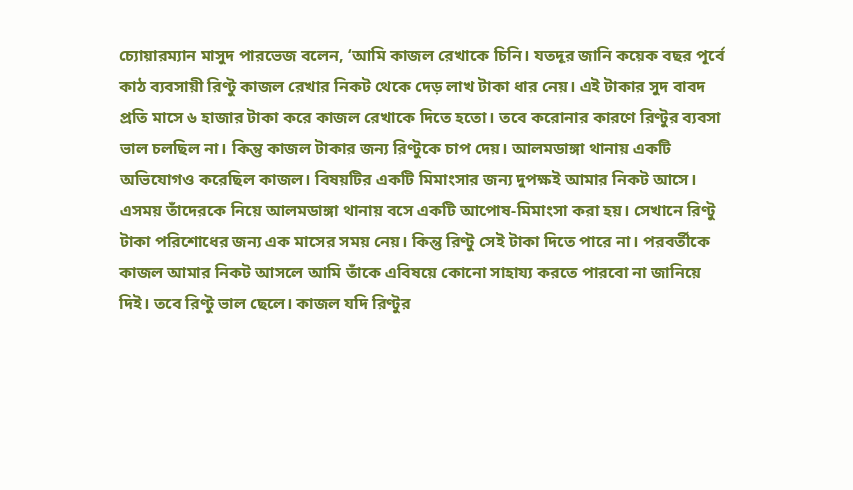চ্যোয়ারম্যান মাসুদ পারভেজ বলেন, ‘আমি কাজল রেখাকে চিনি। যতদূর জানি কয়েক বছর পূর্বে কাঠ ব্যবসায়ী রিণ্টু কাজল রেখার নিকট থেকে দেড় লাখ টাকা ধার নেয়। এই টাকার সুদ বাবদ প্রতি মাসে ৬ হাজার টাকা করে কাজল রেখাকে দিতে হতো। তবে করোনার কারণে রিণ্টুর ব্যবসা ভাল চলছিল না। কিন্তু কাজল টাকার জন্য রিণ্টুকে চাপ দেয়। আলমডাঙ্গা থানায় একটি অভিযোগও করেছিল কাজল। বিষয়টির একটি মিমাংসার জন্য দুপক্ষই আমার নিকট আসে। এসময় তাঁদেরকে নিয়ে আলমডাঙ্গা থানায় বসে একটি আপোষ-মিমাংসা করা হয়। সেখানে রিণ্টু টাকা পরিশোধের জন্য এক মাসের সময় নেয়। কিন্তু রিণ্টু সেই টাকা দিতে পারে না। পরবর্তীকে কাজল আমার নিকট আসলে আমি তাঁকে এবিষয়ে কোনো সাহায্য করতে পারবো না জানিয়ে দিই। তবে রিণ্টু ভাল ছেলে। কাজল যদি রিণ্টুর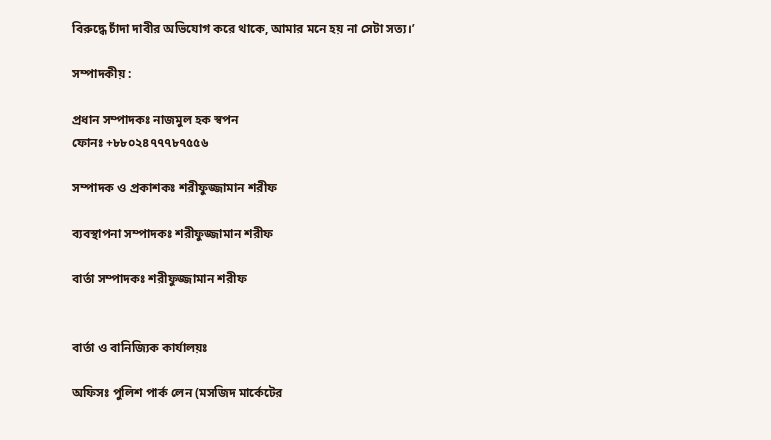বিরুদ্ধে চাঁদা দাবীর অভিযোগ করে থাকে, আমার মনে হয় না সেটা সত্য।’

সম্পাদকীয় :

প্রধান সম্পাদকঃ নাজমুল হক স্বপন
ফোনঃ +৮৮০২৪৭৭৭৮৭৫৫৬

সম্পাদক ও প্রকাশকঃ শরীফুজ্জামান শরীফ

ব্যবস্থাপনা সম্পাদকঃ শরীফুজ্জামান শরীফ

বার্তা সম্পাদকঃ শরীফুজ্জামান শরীফ


বার্তা ও বানিজ্যিক কার্যালয়ঃ

অফিসঃ পুলিশ পার্ক লেন (মসজিদ মার্কেটের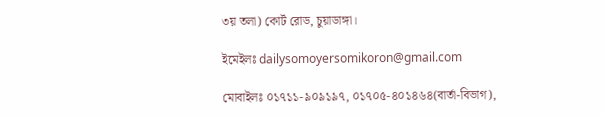৩য় তলা) কোর্ট রোড, চুয়াডাঙ্গা।

ইমেইলঃ dailysomoyersomikoron@gmail.com

মোবাইলঃ ০১৭১১-৯০৯১৯৭, ০১৭০৫-৪০১৪৬৪(বার্তা-বিভাগ),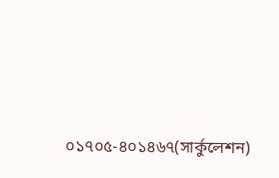০১৭০৫-৪০১৪৬৭(সার্কুলেশন)